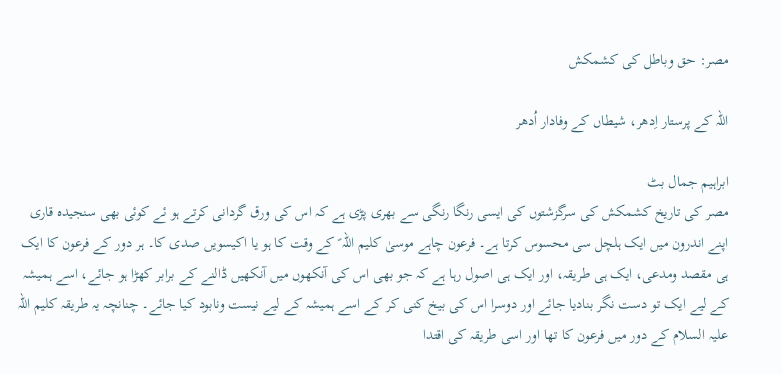مصر: حق وباطل کی کشمکش

اللہ کے پرستار اِدھر، شیطاں کے وفادار اُدھر

ابراہیم جمال بٹ
مصر کی تاریخ کشمکش کی سرگزشتوں کی ایسی رنگا رنگی سے بھری پڑی ہے کہ اس کی ورق گردانی کرتے ہو ئے کوئی بھی سنجیدہ قاری اپنے اندرون میں ایک ہلچل سی محسوس کرتا ہے۔ فرعون چاہے موسیٰ کلیم اللہ ؑ کے وقت کا ہو یا اکیسویں صدی کا۔ ہر دور کے فرعون کا ایک ہی مقصد ومدعی، ایک ہی طریقہ، اور ایک ہی اصول رہا ہے کہ جو بھی اس کی آنکھوں میں آنکھیں ڈالنے کے برابر کھڑا ہو جائے، اسے ہمیشہ کے لیے ایک تو دست نگر بنادیا جائے اور دوسرا اس کی بیخ کنی کر کے اسے ہمیشہ کے لیے نیست ونابود کیا جائے۔ چنانچہ یہ طریقہ کلیم اللہ علیہ السلام کے دور میں فرعون کا تھا اور اسی طریقہ کی اقتدا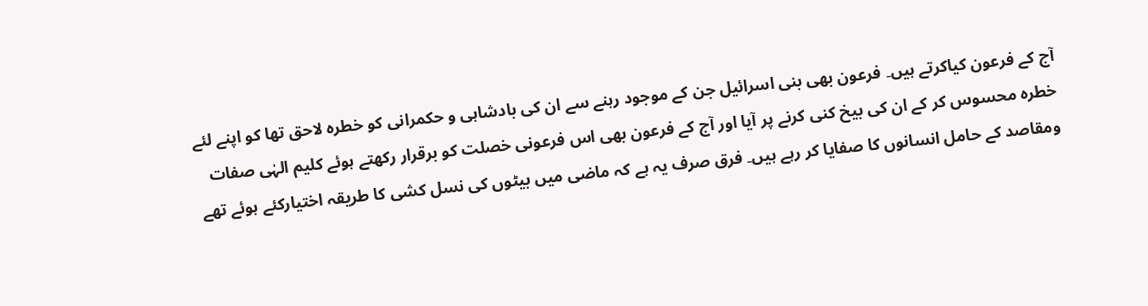آج کے فرعون کیاکرتے ہیں۔ فرعون بھی بنی اسرائیل جن کے موجود رہنے سے ان کی بادشاہی و حکمرانی کو خطرہ لاحق تھا کو اپنے لئے خطرہ محسوس کر کے ان کی بیخ کنی کرنے پر آیا اور آج کے فرعون بھی اس فرعونی خصلت کو برقرار رکھتے ہوئے کلیم الہٰی صفات ومقاصد کے حامل انسانوں کا صفایا کر رہے ہیں۔ فرق صرف یہ ہے کہ ماضی میں بیٹوں کی نسل کشی کا طریقہ اختیارکئے ہوئے تھے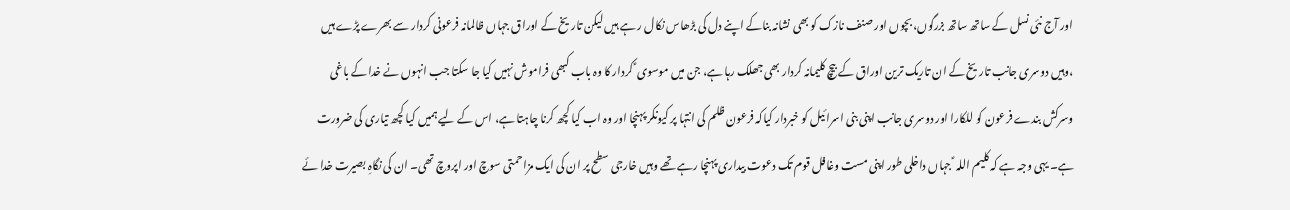اور آج نئی نسل کے ساتھ ساتھ بزرگوں، بچوں اور صنف نازک کو بھی نشانہ بناکے اپنے دل کی بڑھاس نکال ر ہے ہیں لیکن تاریخ کے اوراق جہاں ظالمانہ فرعونی کردار سے بھرے پڑے ہیں ،وہیں دوسری جانب تاریخ کے ان تاریک ترین اوراق کے بیچ کلیمانہ کردار بھی جھلک رہا ہے، جن میں موسوی ؑ کردار کا وہ باب کبھی فراموش نہیں کیا جا سکتا جب انہوں نے خدا کے باغی وسرکش بندے فرعون کو للکارا اور دوسری جانب اپنی بنی اسرائیل کو خبردار کیاکہ فرعون ظلم کی انتہا پر کیونکر پہنچا اور وہ اب کیا کچھ کرنا چاہتا ہے، اس کے لیے ہمیں کیا کچھ تیاری کی ضرورت ہے۔ یہی وجہ ہے کہ کلیم اللہ ؑ جہاں داخلی طور اپنی مست وغافل قوم تک دعوت بیداری پہنچا رہے تھے وہیں خارجی سطح پر ان کی ایک مزاحمتی سوچ اور اپروچ تھی۔ ان کی نگاہِ بصیرت خدا ئے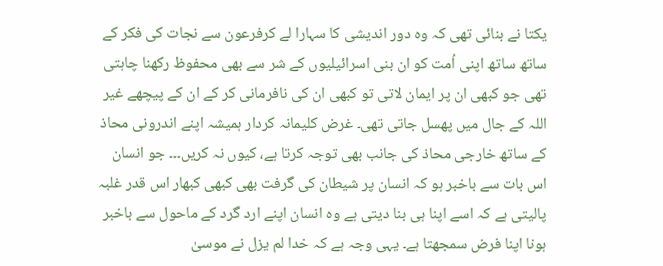یکتا نے بنائی تھی کہ وہ دور اندیشی کا سہارا لے کرفرعون سے نجات کی فکر کے ساتھ ساتھ اپنی اُمت کو ان بنی اسرائیلیوں کے شر سے بھی محفوظ رکھنا چاہتی تھی جو کبھی ان پر ایمان لاتی تو کبھی ان کی نافرمانی کر کے ان کے پیچھے غیر اللہ کے جال میں پھسل جاتی تھی۔ غرض کلیمانہ کردار ہمیشہ اپنے اندرونی محاذ کے ساتھ خارجی محاذ کی جانب بھی توجہ کرتا ہے، کیوں نہ کریں۔۔۔ جو انسان اس بات سے باخبر ہو کہ انسان پر شیطان کی گرفت بھی کبھی کبھار اس قدر غلبہ پالیتی ہے کہ اسے اپنا ہی بنا دیتی ہے وہ انسان اپنے ارد گرد کے ماحول سے باخبر ہونا اپنا فرض سمجھتا ہے۔ یہی وجہ ہے کہ خدا لم یزل نے موسیٰ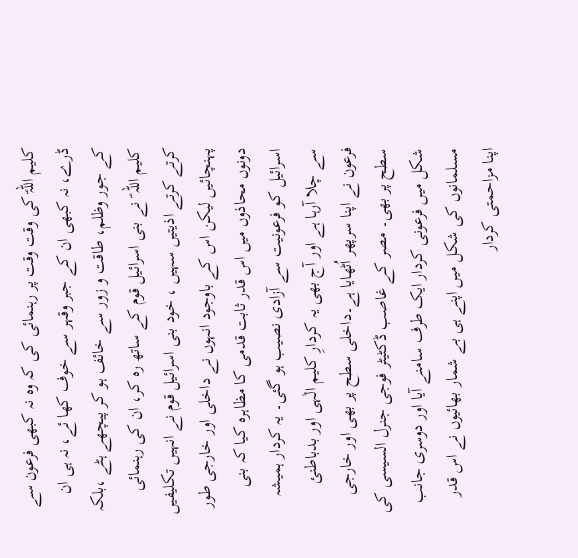کلیم اللہؑ کی وقت وقت پر رہنمائی کی کہ وہ نہ کبھی فرعون سے ڈرے، نہ کبھی ان کے جبر وقہر سے خوف کھا ئے، نہ ہی ان کے جور وظلم، طاقت و زور سے خائف ہو کر پیچھے ہٹے ،بلکہ کلیم اللہ ؑ نے بنی اسرائیل قوم کے ساتھ رہ کر، ان کی رہنمائی کرتے کرتے اذیتیں سہیں ، خود بنی اسرائیل قوم نے انہیں تکلیفیں پہنچائیں لیکن اس کے باوجود انہوں نے داخلی اور خارجی طور دونوں محاذوں میں اس قدر ثابت قدمی کا مظاہرہ کیا کہ بنی اسرائیل کو فرعونیت سے آزادی نصیب ہو گئی۔ یہ کردار ہمیشہ سے چلا آرہا ہے اور آج بھی یہ کردارِ کلیم الٰہی اور بدباطنئ فرعون نے اپنا سرپھر اُٹھایا ہے۔داخلی سطح پر بھی اور خارجی سطح پر بھی۔ مصر کے غاصب ڈکٹیٹر فوجی جنرل السیسی کی شکل میں فرعونی کردار ایک طرف سامنے آیا اور دوسری جانب مسلمانوں کی شکل میں اپنے ہی بے شمار بھائیوں نے اس قدر اپنا مزاحمتی کردار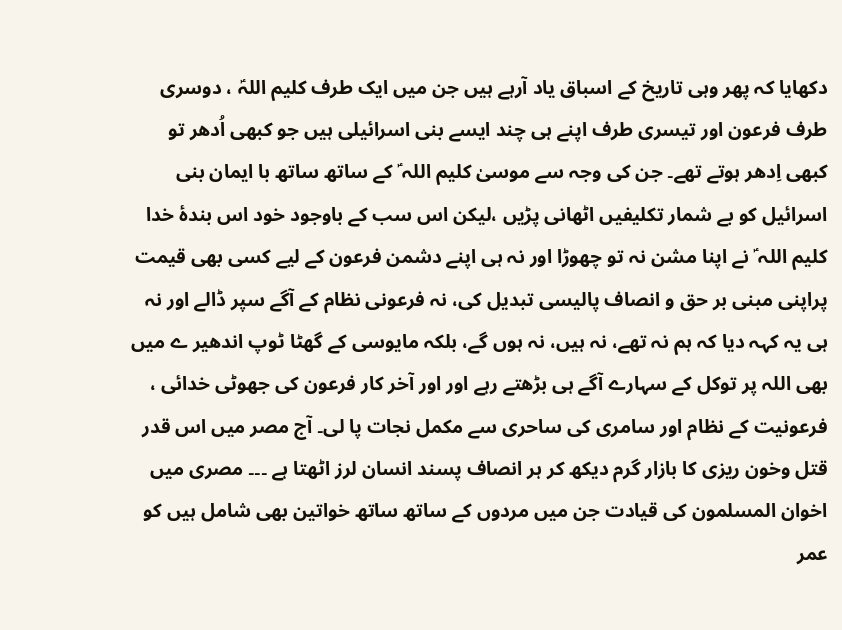دکھایا کہ پھر وہی تاریخ کے اسباق یاد آرہے ہیں جن میں ایک طرف کلیم اللہؑ ، دوسری طرف فرعون اور تیسری طرف اپنے ہی چند ایسے بنی اسرائیلی ہیں جو کبھی اُدھر تو کبھی اِدھر ہوتے تھے۔ جن کی وجہ سے موسیٰ کلیم اللہ ؑ کے ساتھ ساتھ با ایمان بنی اسرائیل کو بے شمار تکلیفیں اٹھانی پڑیں ،لیکن اس سب کے باوجود خود اس بندۂ خدا کلیم اللہ ؑ نے اپنا مشن نہ تو چھوڑا اور نہ ہی اپنے دشمن فرعون کے لیے کسی بھی قیمت پراپنی مبنی بر حق و انصاف پالیسی تبدیل کی، نہ فرعونی نظام کے آگے سپر ڈالے اور نہ ہی یہ کہہ دیا کہ ہم نہ تھے، نہ ہیں، نہ ہوں گے، بلکہ مایوسی کے گھٹا ٹوپ اندھیر ے میں بھی اللہ پر توکل کے سہارے آگے ہی بڑھتے رہے اور اور آخر کار فرعون کی جھوٹی خدائی ، فرعونیت کے نظام اور سامری کی ساحری سے مکمل نجات پا لی۔ آج مصر میں اس قدر قتل وخون ریزی کا بازار گرم دیکھ کر ہر انصاف پسند انسان لرز اٹھتا ہے ۔۔۔ مصری میں اخوان المسلمون کی قیادت جن میں مردوں کے ساتھ ساتھ خواتین بھی شامل ہیں کو عمر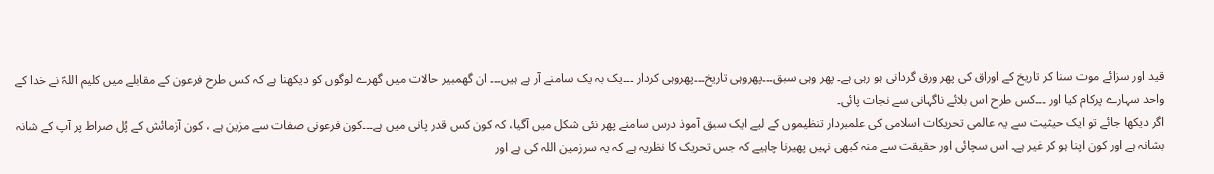قید اور سزائے موت سنا کر تاریخ کے اوراق کی پھر ورق گردانی ہو رہی ہے۔ پھر وہی سبق۔۔۔پھروہی تاریخ۔۔۔پھروہی کردار ۔۔۔یک بہ یک سامنے آر ہے ہیں۔۔۔ ان گھمبیر حالات میں گھرے لوگوں کو دیکھنا ہے کہ کس طرح فرعون کے مقابلے میں کلیم اللہؑ نے خدا کے واحد سہارے پرکام کیا اور ۔۔۔کس طرح اس بلائے ناگہانی سے نجات پائی۔
اگر دیکھا جائے تو ایک حیثیت سے یہ عالمی تحریکات اسلامی کی علمبردار تنظیموں کے لیے ایک سبق آموذ درس سامنے پھر نئی شکل میں آگیا، کہ کون کس قدر پانی میں ہے۔۔۔کون فرعونی صفات سے مزین ہے ، کون آزمائش کے پُل صراط پر آپ کے شانہ بشانہ ہے اور کون اپنا ہو کر غیر ہے۔ اس سچائی اور حقیقت سے منہ کبھی نہیں پھیرنا چاہیے کہ جس تحریک کا نظریہ ہے کہ یہ سرزمین اللہ کی ہے اور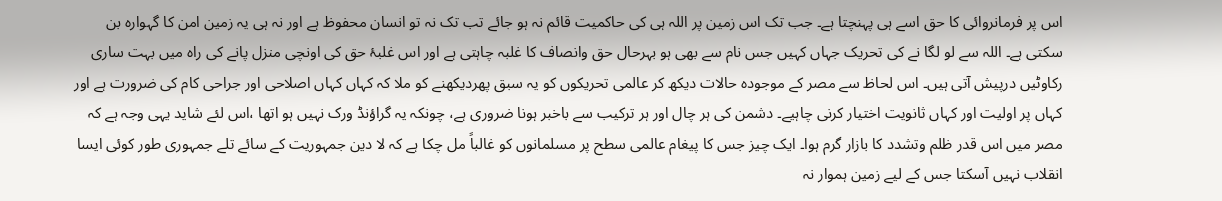اس پر فرمانروائی کا حق اسے ہی پہنچتا ہے۔ جب تک اس زمین پر اللہ ہی کی حاکمیت قائم نہ ہو جائے تب تک نہ تو انسان محفوظ ہے اور نہ ہی یہ زمین امن کا گہوارہ بن سکتی ہے۔ اللہ سے لو لگا نے کی تحریک جہاں کہیں جس نام سے بھی ہو بہرحال حق وانصاف کا غلبہ چاہتی ہے اور اس غلبۂ حق کی اونچی منزل پانے کی راہ میں بہت ساری رکاوٹیں درپیش آتی ہیں۔ اس لحاظ سے مصر کے موجودہ حالات دیکھ کر عالمی تحریکوں کو یہ سبق پھردیکھنے کو ملا کہ کہاں کہاں اصلاحی اور جراحی کام کی ضرورت ہے اور کہاں پر اولیت اور کہاں ثانویت اختیار کرنی چاہیے۔ دشمن کی ہر چال اور ہر ترکیب سے باخبر ہونا ضروری ہے، چونکہ یہ گراؤنڈ ورک نہیں ہو اتھا ،اس لئے شاید یہی وجہ ہے کہ مصر میں اس قدر ظلم وتشدد کا بازار گرم ہوا۔ ایک چیز جس کا پیغام عالمی سطح پر مسلمانوں کو غالباً مل چکا ہے کہ لا دین جمہوریت کے سائے تلے جمہوری طور کوئی ایسا انقلاب نہیں آسکتا جس کے لیے زمین ہموار نہ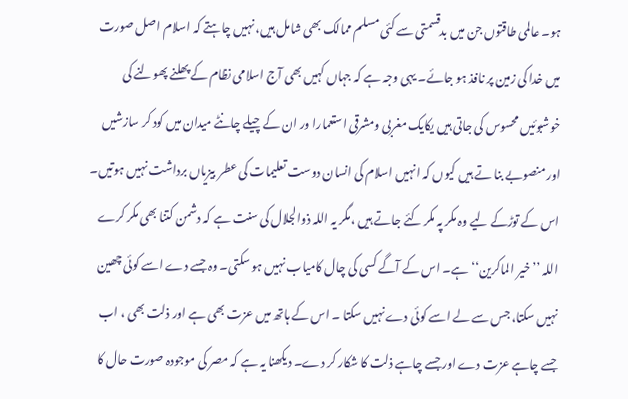ہو۔ عالمی طاقتوں جن میں بدقسمتی سے کئی مسلم ممالک بھی شامل ہیں، نہیں چاہتے کہ اسلام اصل صورت میں خدا کی زمین پر نافذ ہو جائے۔ یہی وجہ ہے کہ جہاں کہیں بھی آج اسلامی نظام کے پھلنے پھولنے کی خوشبوئیں محسوس کی جاتی ہیں یکایک مغربی ومشرقی استعمارا ور ان کے چیلے چانٹے میدان میں کود کر سازشیں اور منصوبے بنا تے ہیں کیوں کہ انہیں اسلام کی انسان دوست تعلیمات کی عطر بیزیاں برداشت نہیں ہوتیں۔ اس کے توڑکے لیے وہ مکر پہ مکر کئے جاتے ہیں ،مگر یہ اللہ ذوالجلال کی سنت ہے کہ دشمن کتنا بھی مکر کرے اللہ ’’خیر الماکرین‘‘ ہے۔ اس کے آگے کسی کی چال کامیاب نہیں ہو سکتی۔ وہ جسے دے اسے کوئی چھین نہیں سکتا، جس سے لے اسے کوئی دے نہیں سکتا ۔ اس کے ہاتھ میں عزت بھی ہے اور ذلت بھی ، اب جسے چاہے عزت دے اور جسے چاہے ذلت کا شکار کر دے۔ دیکھنا یہ ہے کہ مصر کی موجودہ صورت حال کا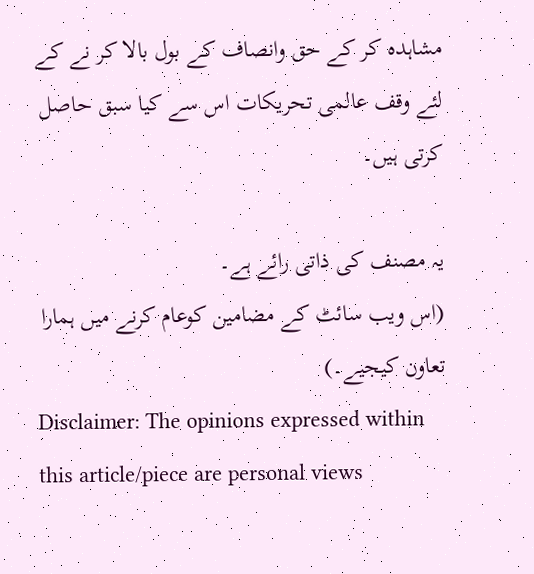مشاہدہ کر کے حق وانصاف کے بول بالا کر نے کے لئے وقف عالمی تحریکات اس سے کیا سبق حاصل کرتی ہیں۔

یہ مصنف کی ذاتی رائے ہے۔
(اس ویب سائٹ کے مضامین کوعام کرنے میں ہمارا تعاون کیجیے۔)
Disclaimer: The opinions expressed within this article/piece are personal views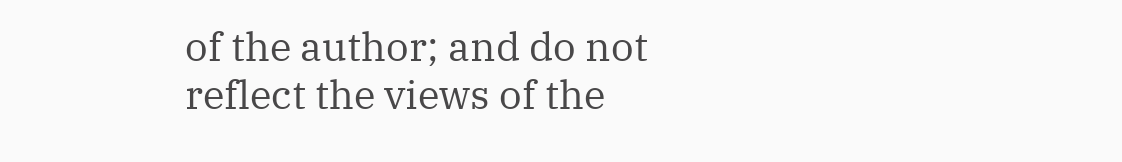of the author; and do not reflect the views of the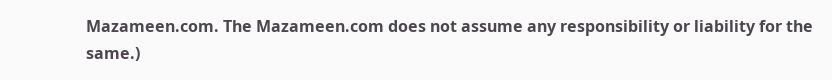Mazameen.com. The Mazameen.com does not assume any responsibility or liability for the same.)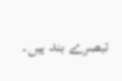تبصرے بند ہیں۔